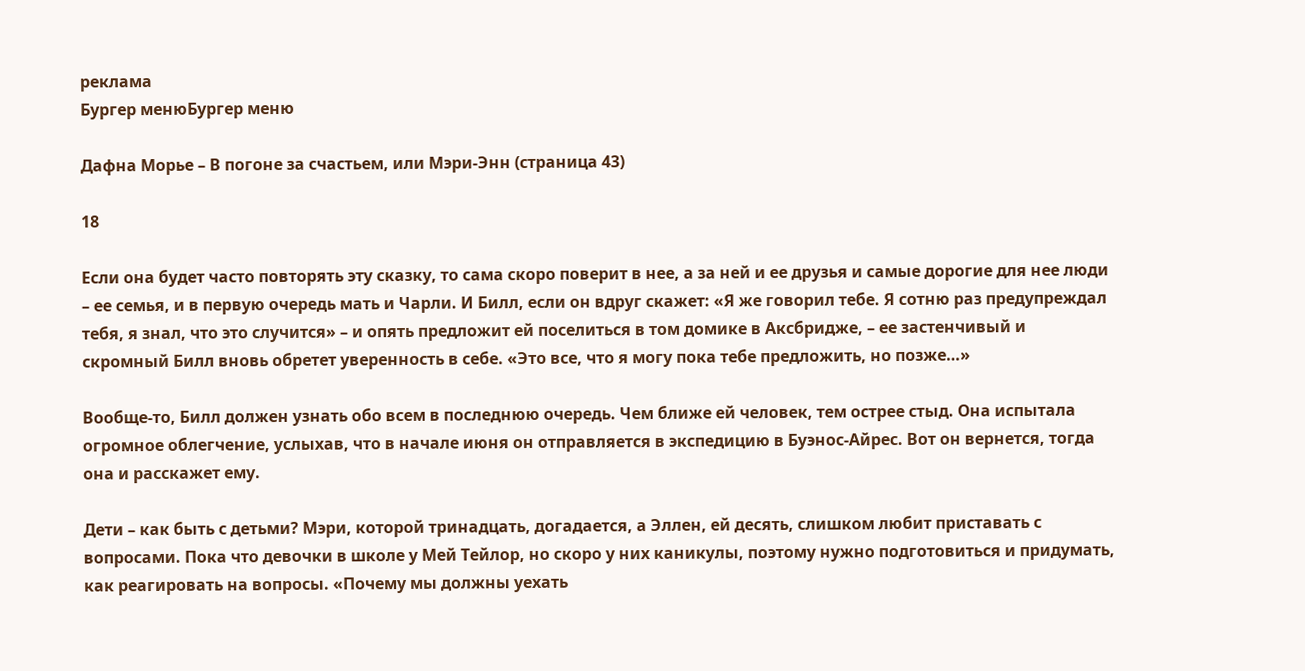реклама
Бургер менюБургер меню

Дафна Морье – В погоне за счастьем, или Мэри-Энн (страница 43)

18

Если она будет часто повторять эту сказку, то сама скоро поверит в нее, а за ней и ее друзья и самые дорогие для нее люди – ее семья, и в первую очередь мать и Чарли. И Билл, если он вдруг скажет: «Я же говорил тебе. Я сотню раз предупреждал тебя, я знал, что это случится» – и опять предложит ей поселиться в том домике в Аксбридже, – ее застенчивый и скромный Билл вновь обретет уверенность в себе. «Это все, что я могу пока тебе предложить, но позже…»

Вообще-то, Билл должен узнать обо всем в последнюю очередь. Чем ближе ей человек, тем острее стыд. Она испытала огромное облегчение, услыхав, что в начале июня он отправляется в экспедицию в Буэнос-Айрес. Вот он вернется, тогда она и расскажет ему.

Дети – как быть с детьми? Мэри, которой тринадцать, догадается, а Эллен, ей десять, слишком любит приставать с вопросами. Пока что девочки в школе у Мей Тейлор, но скоро у них каникулы, поэтому нужно подготовиться и придумать, как реагировать на вопросы. «Почему мы должны уехать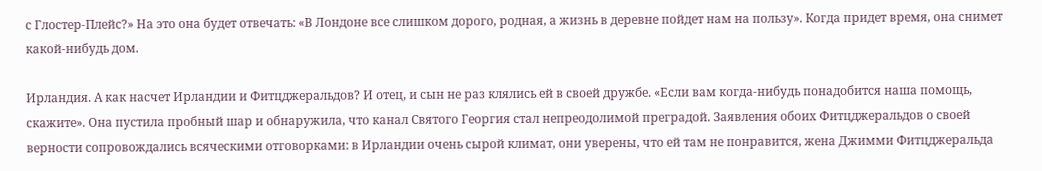с Глостер-Плейс?» На это она будет отвечать: «В Лондоне все слишком дорого, родная, а жизнь в деревне пойдет нам на пользу». Когда придет время, она снимет какой-нибудь дом.

Ирландия. А как насчет Ирландии и Фитцджеральдов? И отец, и сын не раз клялись ей в своей дружбе. «Если вам когда-нибудь понадобится наша помощь, скажите». Она пустила пробный шар и обнаружила, что канал Святого Георгия стал непреодолимой преградой. Заявления обоих Фитцджеральдов о своей верности сопровождались всяческими отговорками: в Ирландии очень сырой климат, они уверены, что ей там не понравится, жена Джимми Фитцджеральда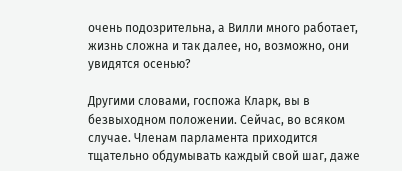очень подозрительна, а Вилли много работает, жизнь сложна и так далее, но, возможно, они увидятся осенью?

Другими словами, госпожа Кларк, вы в безвыходном положении. Сейчас, во всяком случае. Членам парламента приходится тщательно обдумывать каждый свой шаг, даже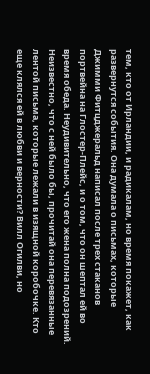тем, кто от Ирландии, и радикалам, но время покажет, как развернутся события. Она думала о письмах, которые Джимми Фитцджеральд написал после трех стаканов портвейна на Глостер-Плейс, и о том, что он шептал ей во время обеда. Неудивительно, что его жена полна подозрений. Неизвестно, что с ней было бы, прочитай она перевязанные лентой письма, которые лежали в изящной коробочке. Кто еще клялся ей в любви и верности? Вилл Огилви, но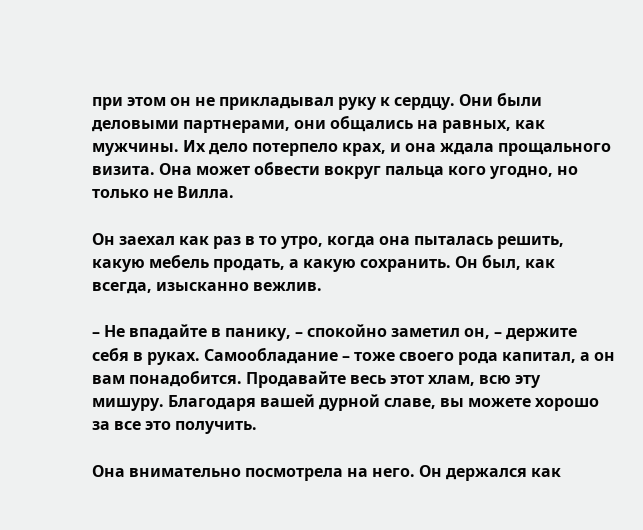при этом он не прикладывал руку к сердцу. Они были деловыми партнерами, они общались на равных, как мужчины. Их дело потерпело крах, и она ждала прощального визита. Она может обвести вокруг пальца кого угодно, но только не Вилла.

Он заехал как раз в то утро, когда она пыталась решить, какую мебель продать, а какую сохранить. Он был, как всегда, изысканно вежлив.

– Не впадайте в панику, – спокойно заметил он, – держите себя в руках. Самообладание – тоже своего рода капитал, а он вам понадобится. Продавайте весь этот хлам, всю эту мишуру. Благодаря вашей дурной славе, вы можете хорошо за все это получить.

Она внимательно посмотрела на него. Он держался как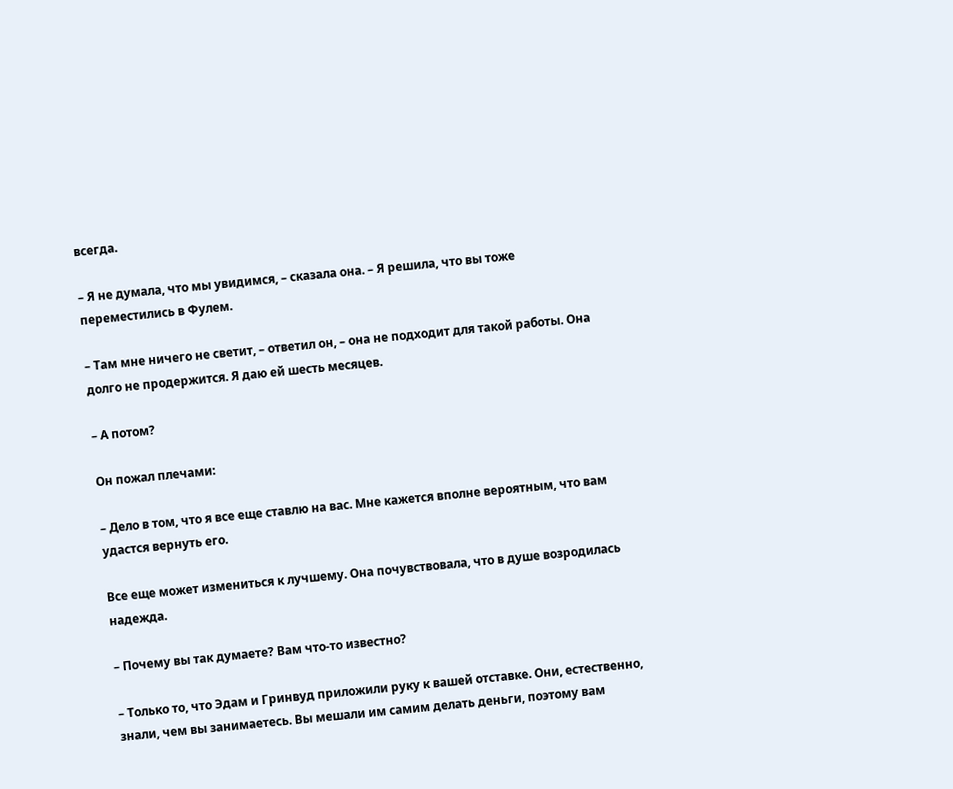всегда.

– Я не думала, что мы увидимся, – сказала она. – Я решила, что вы тоже переместились в Фулем.

– Там мне ничего не светит, – ответил он, – она не подходит для такой работы. Она долго не продержится. Я даю ей шесть месяцев.

– А потом?

Он пожал плечами:

– Дело в том, что я все еще ставлю на вас. Мне кажется вполне вероятным, что вам удастся вернуть его.

Все еще может измениться к лучшему. Она почувствовала, что в душе возродилась надежда.

– Почему вы так думаете? Вам что-то известно?

– Только то, что Эдам и Гринвуд приложили руку к вашей отставке. Они, естественно, знали, чем вы занимаетесь. Вы мешали им самим делать деньги, поэтому вам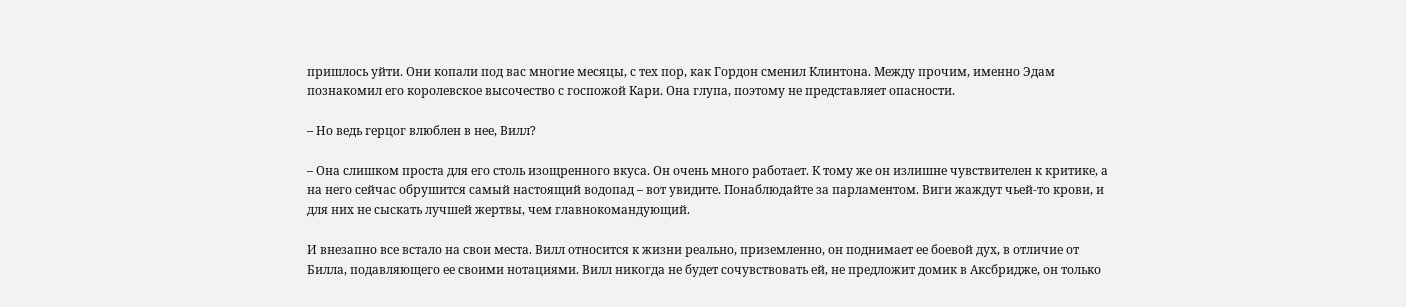пришлось уйти. Они копали под вас многие месяцы, с тех пор, как Гордон сменил Клинтона. Между прочим, именно Эдам познакомил его королевское высочество с госпожой Кари. Она глупа, поэтому не представляет опасности.

– Но ведь герцог влюблен в нее, Вилл?

– Она слишком проста для его столь изощренного вкуса. Он очень много работает. К тому же он излишне чувствителен к критике, а на него сейчас обрушится самый настоящий водопад – вот увидите. Понаблюдайте за парламентом. Виги жаждут чьей-то крови, и для них не сыскать лучшей жертвы, чем главнокомандующий.

И внезапно все встало на свои места. Вилл относится к жизни реально, приземленно, он поднимает ее боевой дух, в отличие от Билла, подавляющего ее своими нотациями. Вилл никогда не будет сочувствовать ей, не предложит домик в Аксбридже, он только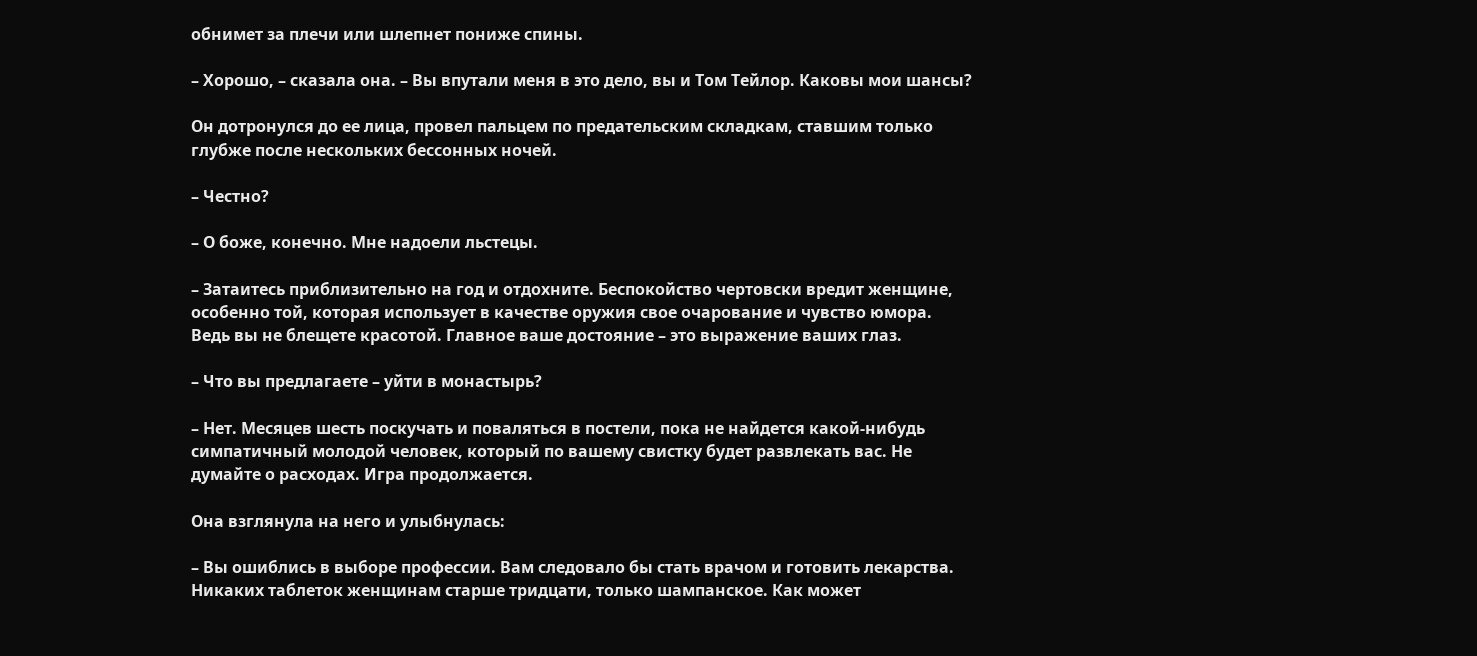обнимет за плечи или шлепнет пониже спины.

– Хорошо, – сказала она. – Вы впутали меня в это дело, вы и Том Тейлор. Каковы мои шансы?

Он дотронулся до ее лица, провел пальцем по предательским складкам, ставшим только глубже после нескольких бессонных ночей.

– Честно?

– О боже, конечно. Мне надоели льстецы.

– Затаитесь приблизительно на год и отдохните. Беспокойство чертовски вредит женщине, особенно той, которая использует в качестве оружия свое очарование и чувство юмора. Ведь вы не блещете красотой. Главное ваше достояние – это выражение ваших глаз.

– Что вы предлагаете – уйти в монастырь?

– Нет. Месяцев шесть поскучать и поваляться в постели, пока не найдется какой-нибудь симпатичный молодой человек, который по вашему свистку будет развлекать вас. Не думайте о расходах. Игра продолжается.

Она взглянула на него и улыбнулась:

– Вы ошиблись в выборе профессии. Вам следовало бы стать врачом и готовить лекарства. Никаких таблеток женщинам старше тридцати, только шампанское. Как может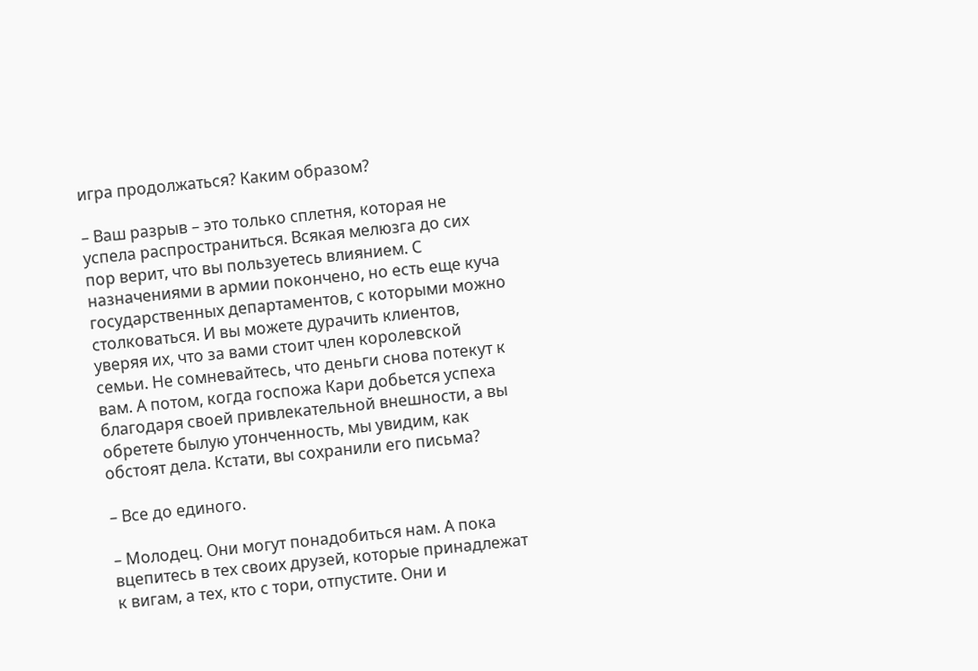игра продолжаться? Каким образом?

– Ваш разрыв – это только сплетня, которая не успела распространиться. Всякая мелюзга до сих пор верит, что вы пользуетесь влиянием. С назначениями в армии покончено, но есть еще куча государственных департаментов, с которыми можно столковаться. И вы можете дурачить клиентов, уверяя их, что за вами стоит член королевской семьи. Не сомневайтесь, что деньги снова потекут к вам. А потом, когда госпожа Кари добьется успеха благодаря своей привлекательной внешности, а вы обретете былую утонченность, мы увидим, как обстоят дела. Кстати, вы сохранили его письма?

– Все до единого.

– Молодец. Они могут понадобиться нам. А пока вцепитесь в тех своих друзей, которые принадлежат к вигам, а тех, кто с тори, отпустите. Они и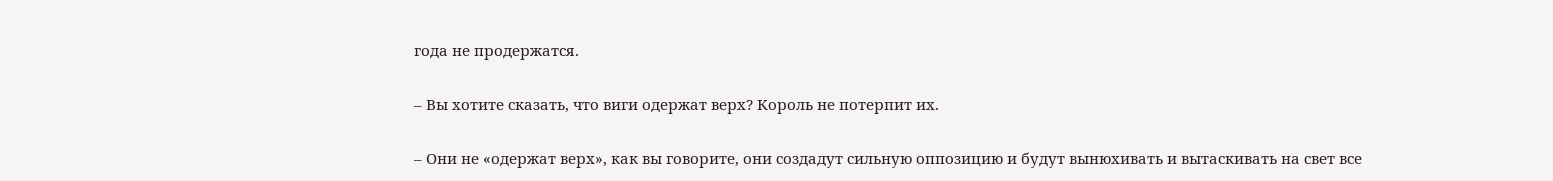года не продержатся.

– Вы хотите сказать, что виги одержат верх? Король не потерпит их.

– Они не «одержат верх», как вы говорите, они создадут сильную оппозицию и будут вынюхивать и вытаскивать на свет все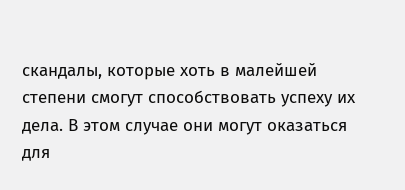скандалы, которые хоть в малейшей степени смогут способствовать успеху их дела. В этом случае они могут оказаться для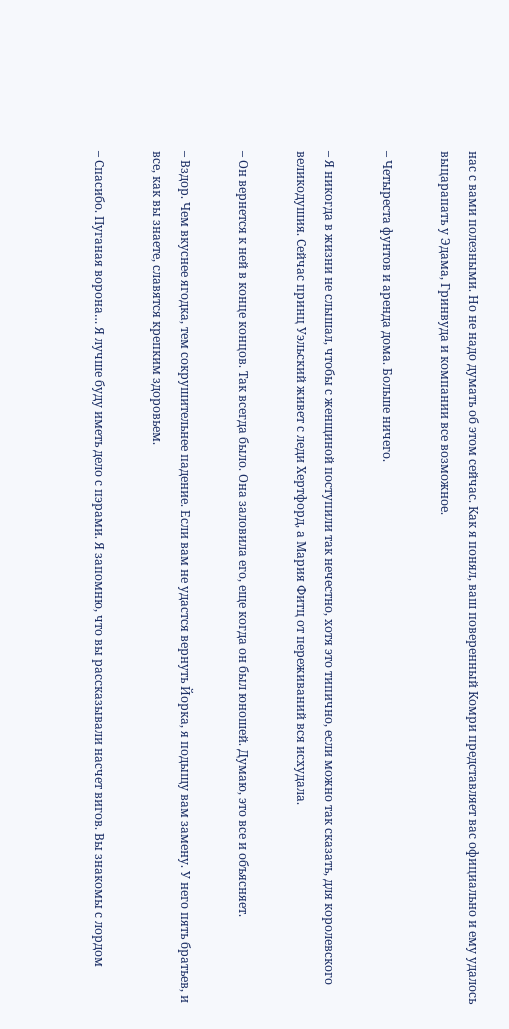нас с вами полезными. Но не надо думать об этом сейчас. Как я понял, ваш поверенный Комри представляет вас официально и ему удалось выцарапать у Эдама, Гринвуда и компании все возможное.

– Четыреста фунтов и аренда дома. Больше ничего.

– Я никогда в жизни не слышал, чтобы с женщиной поступили так нечестно, хотя это типично, если можно так сказать, для королевского великодушия. Сейчас принц Уэльский живет с леди Хертфорд, а Мария Фитц от переживаний вся исхудала.

– Он вернется к ней в конце концов. Так всегда было. Она заловила его, еще когда он был юношей. Думаю, это все и объясняет.

– Вздор. Чем вкуснее ягодка, тем сокрушительнее падение. Если вам не удастся вернуть Йорка, я подыщу вам замену. У него пять братьев, и все, как вы знаете, славятся крепким здоровьем.

– Спасибо. Пуганая ворона… Я лучше буду иметь дело с пэрами. Я запомню, что вы рассказывали насчет вигов. Вы знакомы с лордом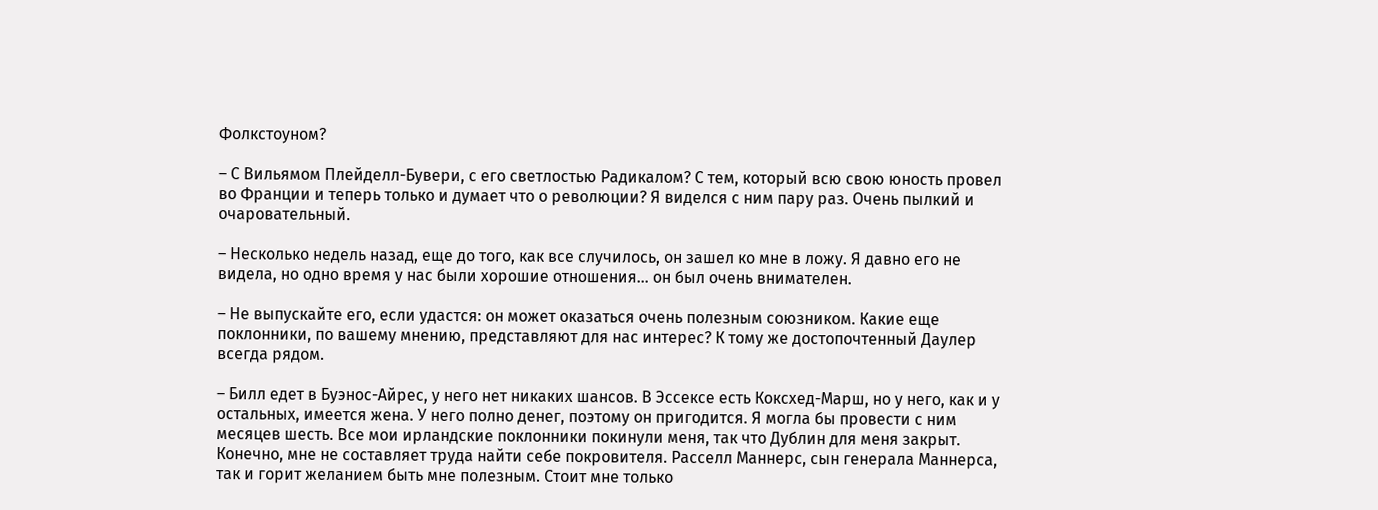Фолкстоуном?

– С Вильямом Плейделл-Бувери, с его светлостью Радикалом? С тем, который всю свою юность провел во Франции и теперь только и думает что о революции? Я виделся с ним пару раз. Очень пылкий и очаровательный.

– Несколько недель назад, еще до того, как все случилось, он зашел ко мне в ложу. Я давно его не видела, но одно время у нас были хорошие отношения… он был очень внимателен.

– Не выпускайте его, если удастся: он может оказаться очень полезным союзником. Какие еще поклонники, по вашему мнению, представляют для нас интерес? К тому же достопочтенный Даулер всегда рядом.

– Билл едет в Буэнос-Айрес, у него нет никаких шансов. В Эссексе есть Коксхед-Марш, но у него, как и у остальных, имеется жена. У него полно денег, поэтому он пригодится. Я могла бы провести с ним месяцев шесть. Все мои ирландские поклонники покинули меня, так что Дублин для меня закрыт. Конечно, мне не составляет труда найти себе покровителя. Расселл Маннерс, сын генерала Маннерса, так и горит желанием быть мне полезным. Стоит мне только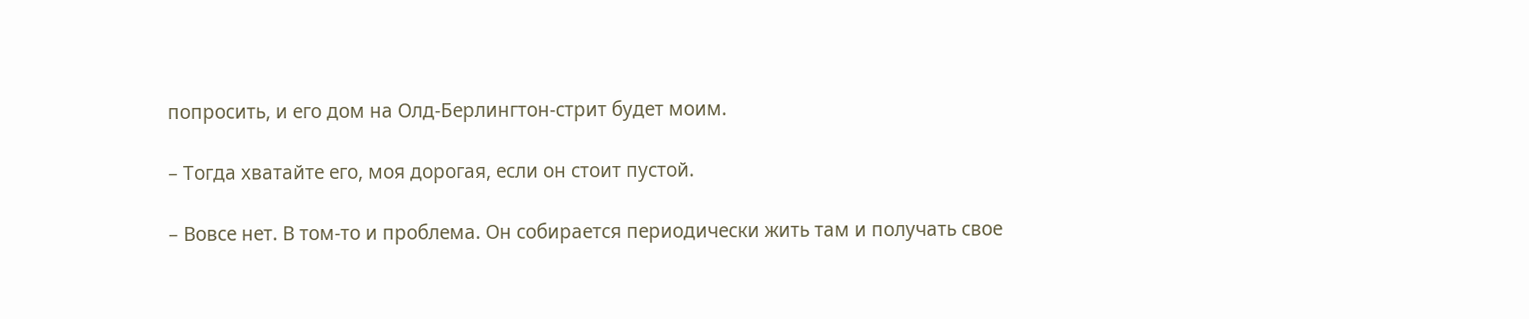попросить, и его дом на Олд-Берлингтон-стрит будет моим.

– Тогда хватайте его, моя дорогая, если он стоит пустой.

– Вовсе нет. В том-то и проблема. Он собирается периодически жить там и получать свое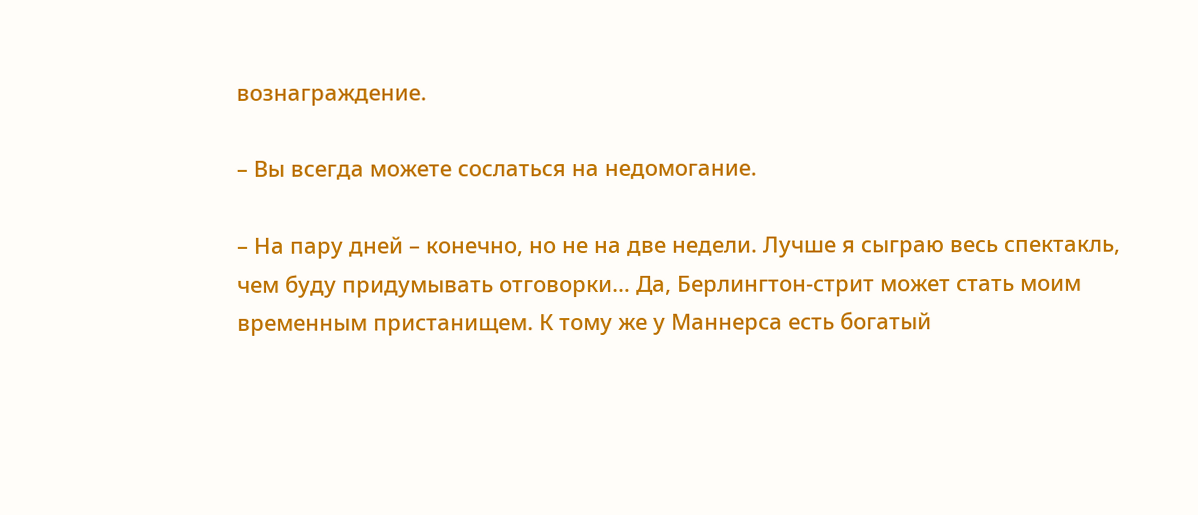вознаграждение.

– Вы всегда можете сослаться на недомогание.

– На пару дней – конечно, но не на две недели. Лучше я сыграю весь спектакль, чем буду придумывать отговорки… Да, Берлингтон-стрит может стать моим временным пристанищем. К тому же у Маннерса есть богатый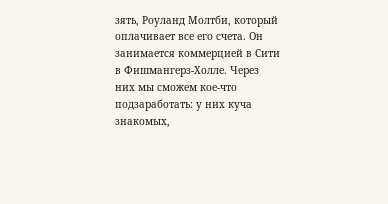зять, Роуланд Молтби, который оплачивает все его счета. Он занимается коммерцией в Сити в Фишмангерз-Холле. Через них мы сможем кое-что подзаработать: у них куча знакомых,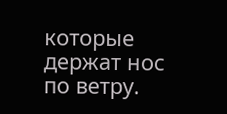которые держат нос по ветру.